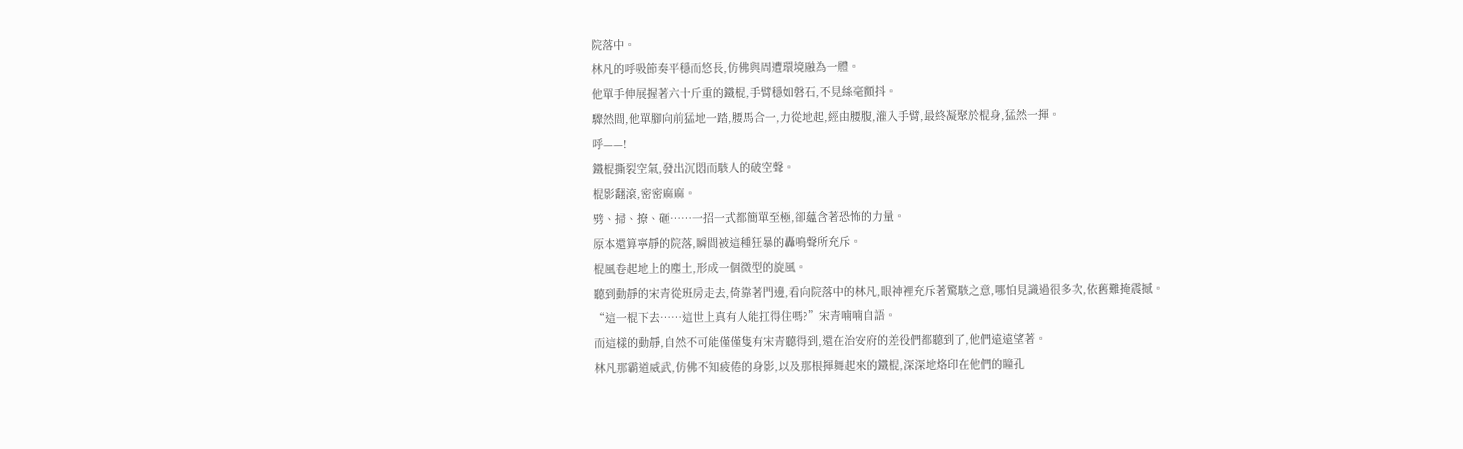院落中。
林凡的呼吸節奏平穩而悠長,仿佛與周遭環境融為一體。
他單手伸展握著六十斤重的鐵棍,手臂穩如磐石,不見絲毫顫抖。
驟然間,他單腳向前猛地一踏,腰馬合一,力從地起,經由腰腹,灌入手臂,最終凝聚於棍身,猛然一揮。
呼——!
鐵棍撕裂空氣,發出沉悶而駭人的破空聲。
棍影翻滾,密密麻麻。
劈、掃、撩、砸……一招一式都簡單至極,卻蘊含著恐怖的力量。
原本還算寧靜的院落,瞬間被這種狂暴的轟鳴聲所充斥。
棍風卷起地上的塵土,形成一個微型的旋風。
聽到動靜的宋青從班房走去,倚靠著門邊,看向院落中的林凡,眼神裡充斥著驚駭之意,哪怕見識過很多次,依舊難掩震撼。
“這一棍下去……這世上真有人能扛得住嗎?”宋青喃喃自語。
而這樣的動靜,自然不可能僅僅隻有宋青聽得到,還在治安府的差役們都聽到了,他們遠遠望著。
林凡那霸道威武,仿佛不知疲倦的身影,以及那根揮舞起來的鐵棍,深深地烙印在他們的瞳孔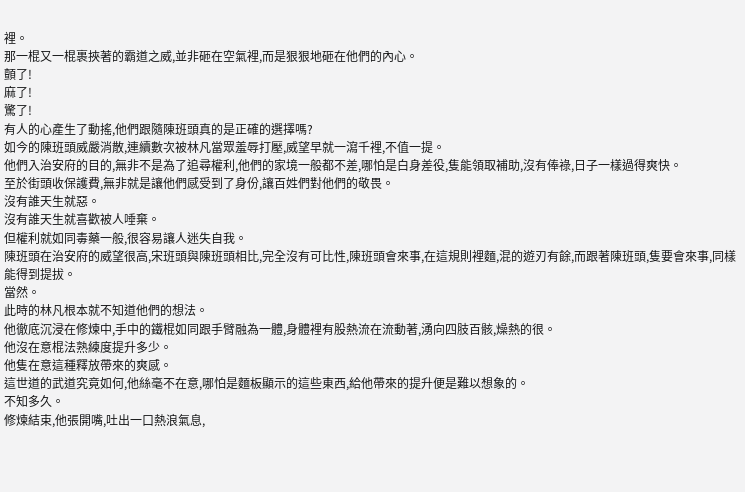裡。
那一棍又一棍裹挾著的霸道之威,並非砸在空氣裡,而是狠狠地砸在他們的內心。
顫了!
麻了!
驚了!
有人的心產生了動搖,他們跟隨陳班頭真的是正確的選擇嗎?
如今的陳班頭威嚴消散,連續數次被林凡當眾羞辱打壓,威望早就一瀉千裡,不值一提。
他們入治安府的目的,無非不是為了追尋權利,他們的家境一般都不差,哪怕是白身差役,隻能領取補助,沒有俸祿,日子一樣過得爽快。
至於街頭收保護費,無非就是讓他們感受到了身份,讓百姓們對他們的敬畏。
沒有誰天生就惡。
沒有誰天生就喜歡被人唾棄。
但權利就如同毒藥一般,很容易讓人迷失自我。
陳班頭在治安府的威望很高,宋班頭與陳班頭相比,完全沒有可比性,陳班頭會來事,在這規則裡麵,混的遊刃有餘,而跟著陳班頭,隻要會來事,同樣能得到提拔。
當然。
此時的林凡根本就不知道他們的想法。
他徹底沉浸在修煉中,手中的鐵棍如同跟手臂融為一體,身體裡有股熱流在流動著,湧向四肢百骸,燥熱的很。
他沒在意棍法熟練度提升多少。
他隻在意這種釋放帶來的爽感。
這世道的武道究竟如何,他絲毫不在意,哪怕是麵板顯示的這些東西,給他帶來的提升便是難以想象的。
不知多久。
修煉結束,他張開嘴,吐出一口熱浪氣息,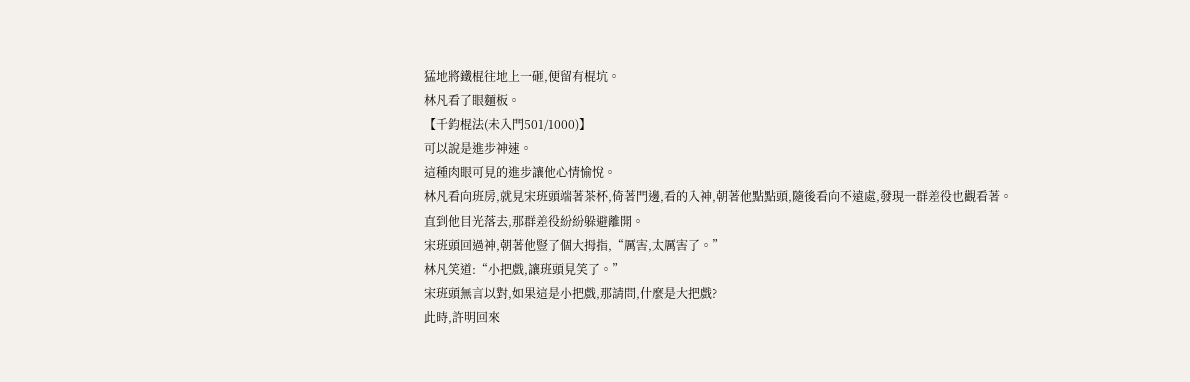猛地將鐵棍往地上一砸,便留有棍坑。
林凡看了眼麵板。
【千鈞棍法(未入門501/1000)】
可以說是進步神速。
這種肉眼可見的進步讓他心情愉悅。
林凡看向班房,就見宋班頭端著茶杯,倚著門邊,看的入神,朝著他點點頭,隨後看向不遠處,發現一群差役也觀看著。
直到他目光落去,那群差役紛紛躲避離開。
宋班頭回過神,朝著他豎了個大拇指,“厲害,太厲害了。”
林凡笑道:“小把戲,讓班頭見笑了。”
宋班頭無言以對,如果這是小把戲,那請問,什麼是大把戲?
此時,許明回來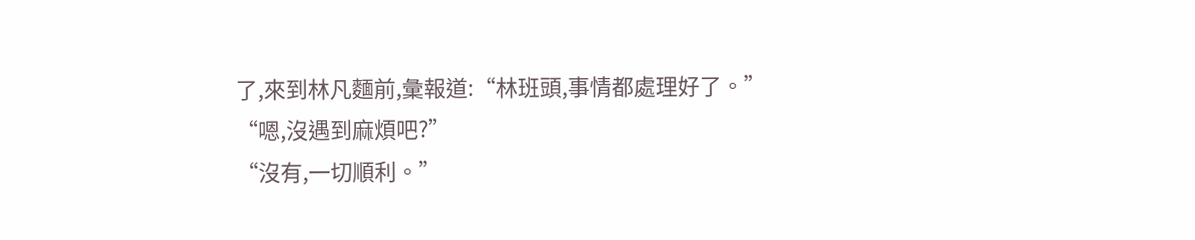了,來到林凡麵前,彙報道:“林班頭,事情都處理好了。”
“嗯,沒遇到麻煩吧?”
“沒有,一切順利。”